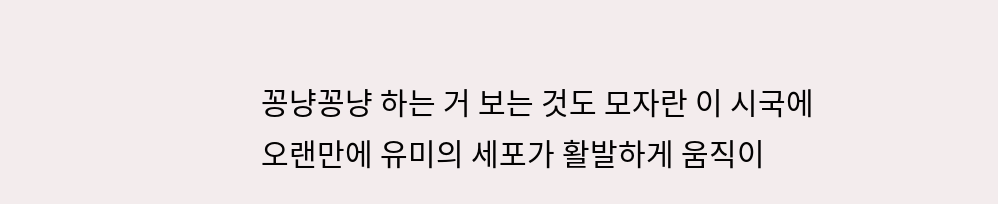꽁냥꽁냥 하는 거 보는 것도 모자란 이 시국에 오랜만에 유미의 세포가 활발하게 움직이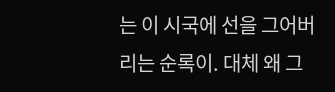는 이 시국에 선을 그어버리는 순록이. 대체 왜 그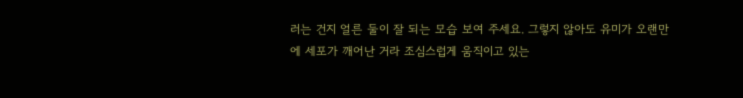러는 건지 얼른 둘이 잘 되는 모습 보여 주세요. 그렇지 않아도 유미가 오랜만에 세포가 깨어난 거라 조심스럽게 움직이고 있는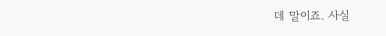데 말이죠. 사실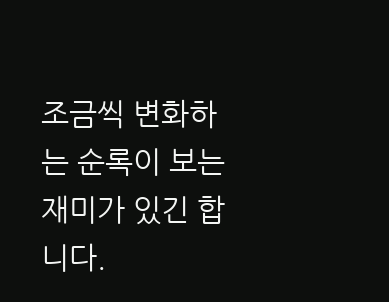조금씩 변화하는 순록이 보는 재미가 있긴 합니다.